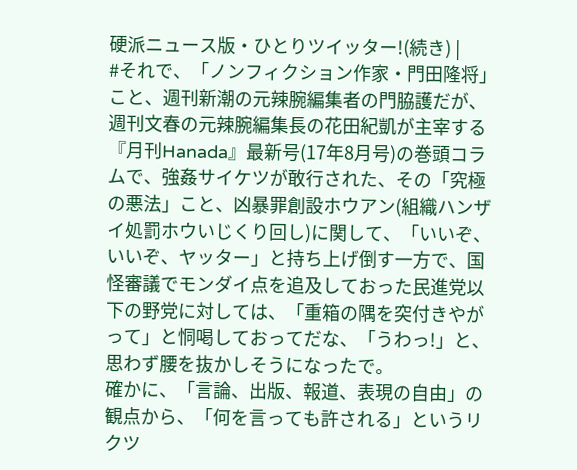硬派ニュース版・ひとりツイッター!(続き) |
#それで、「ノンフィクション作家・門田隆将」こと、週刊新潮の元辣腕編集者の門脇護だが、週刊文春の元辣腕編集長の花田紀凱が主宰する『月刊Hanada』最新号(17年8月号)の巻頭コラムで、強姦サイケツが敢行された、その「究極の悪法」こと、凶暴罪創設ホウアン(組織ハンザイ処罰ホウいじくり回し)に関して、「いいぞ、いいぞ、ヤッター」と持ち上げ倒す一方で、国怪審議でモンダイ点を追及しておった民進党以下の野党に対しては、「重箱の隅を突付きやがって」と恫喝しておってだな、「うわっ!」と、思わず腰を抜かしそうになったで。
確かに、「言論、出版、報道、表現の自由」の観点から、「何を言っても許される」というリクツ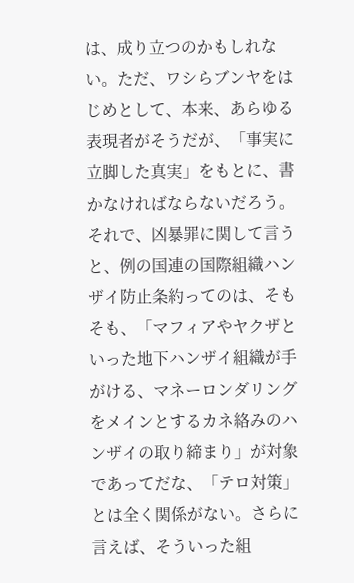は、成り立つのかもしれない。ただ、ワシらブンヤをはじめとして、本来、あらゆる表現者がそうだが、「事実に立脚した真実」をもとに、書かなければならないだろう。それで、凶暴罪に関して言うと、例の国連の国際組織ハンザイ防止条約ってのは、そもそも、「マフィアやヤクザといった地下ハンザイ組織が手がける、マネーロンダリングをメインとするカネ絡みのハンザイの取り締まり」が対象であってだな、「テロ対策」とは全く関係がない。さらに言えば、そういった組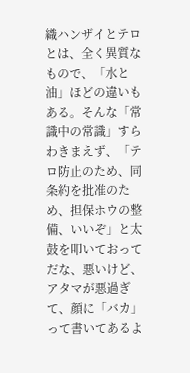織ハンザイとテロとは、全く異質なもので、「水と油」ほどの違いもある。そんな「常識中の常識」すらわきまえず、「テロ防止のため、同条約を批准のため、担保ホウの整備、いいぞ」と太鼓を叩いておってだな、悪いけど、アタマが悪過ぎて、顔に「バカ」って書いてあるよ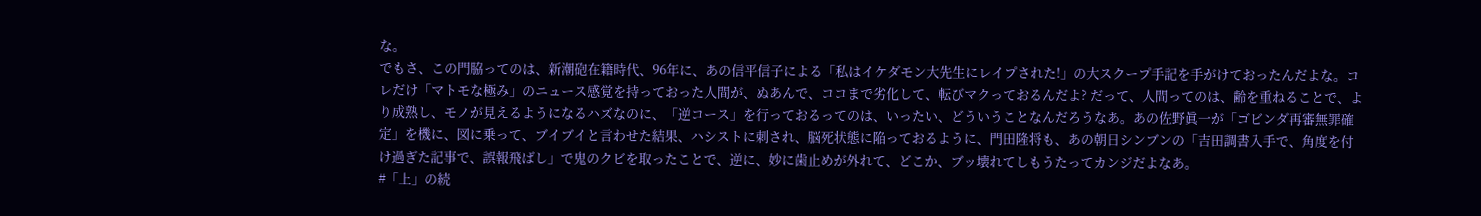な。
でもさ、この門脇ってのは、新潮砲在籍時代、96年に、あの信平信子による「私はイケダモン大先生にレイプされた!」の大スクープ手記を手がけておったんだよな。コレだけ「マトモな極み」のニュース感覚を持っておった人間が、ぬあんで、ココまで劣化して、転びマクっておるんだよ? だって、人間ってのは、齢を重ねることで、より成熟し、モノが見えるようになるハズなのに、「逆コース」を行っておるってのは、いったい、どういうことなんだろうなあ。あの佐野眞一が「ゴビンダ再審無罪確定」を機に、図に乗って、ブイブイと言わせた結果、ハシストに刺され、脳死状態に陥っておるように、門田隆将も、あの朝日シンブンの「吉田調書入手で、角度を付け過ぎた記事で、誤報飛ばし」で鬼のクビを取ったことで、逆に、妙に歯止めが外れて、どこか、ブッ壊れてしもうたってカンジだよなあ。
#「上」の続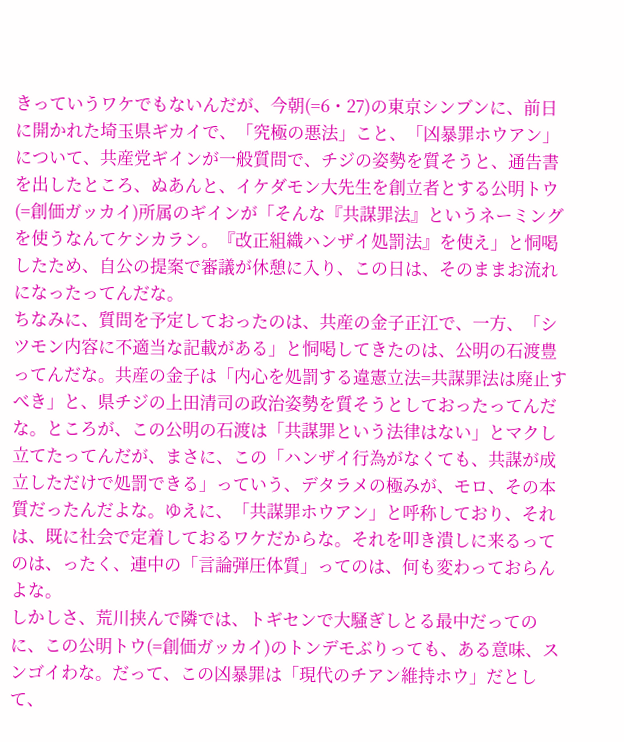きっていうワケでもないんだが、今朝(=6・27)の東京シンブンに、前日に開かれた埼玉県ギカイで、「究極の悪法」こと、「凶暴罪ホウアン」について、共産党ギインが一般質問で、チジの姿勢を質そうと、通告書を出したところ、ぬあんと、イケダモン大先生を創立者とする公明トウ(=創価ガッカイ)所属のギインが「そんな『共謀罪法』というネーミングを使うなんてケシカラン。『改正組織ハンザイ処罰法』を使え」と恫喝したため、自公の提案で審議が休憩に入り、この日は、そのままお流れになったってんだな。
ちなみに、質問を予定しておったのは、共産の金子正江で、一方、「シツモン内容に不適当な記載がある」と恫喝してきたのは、公明の石渡豊ってんだな。共産の金子は「内心を処罰する違憲立法=共謀罪法は廃止すべき」と、県チジの上田清司の政治姿勢を質そうとしておったってんだな。ところが、この公明の石渡は「共謀罪という法律はない」とマクし立てたってんだが、まさに、この「ハンザイ行為がなくても、共謀が成立しただけで処罰できる」っていう、デタラメの極みが、モロ、その本質だったんだよな。ゆえに、「共謀罪ホウアン」と呼称しており、それは、既に社会で定着しておるワケだからな。それを叩き潰しに来るってのは、ったく、連中の「言論弾圧体質」ってのは、何も変わっておらんよな。
しかしさ、荒川挟んで隣では、トギセンで大騒ぎしとる最中だってのに、この公明トウ(=創価ガッカイ)のトンデモぶりっても、ある意味、スンゴイわな。だって、この凶暴罪は「現代のチアン維持ホウ」だとして、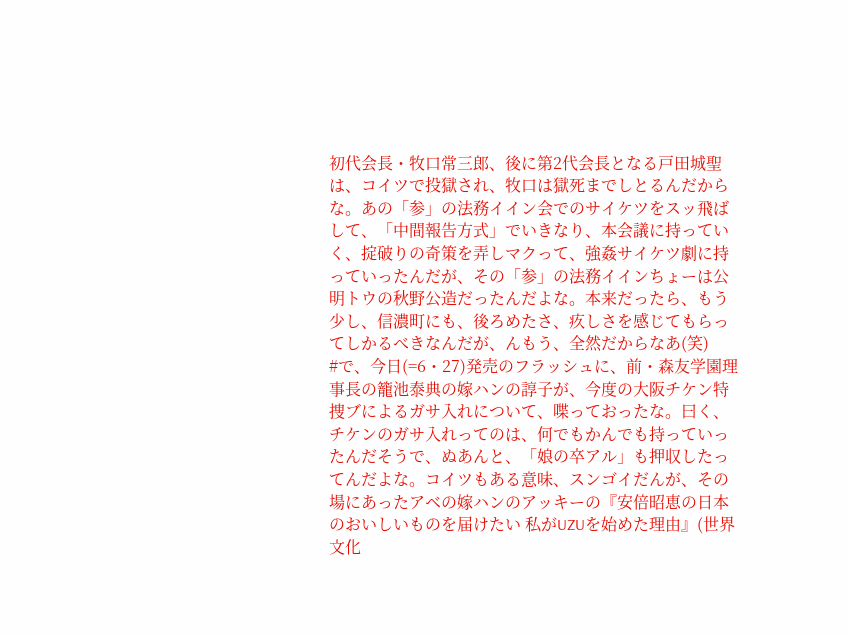初代会長・牧口常三郎、後に第2代会長となる戸田城聖は、コイツで投獄され、牧口は獄死までしとるんだからな。あの「参」の法務イイン会でのサイケツをスッ飛ばして、「中間報告方式」でいきなり、本会議に持っていく、掟破りの奇策を弄しマクって、強姦サイケツ劇に持っていったんだが、その「参」の法務イインちょーは公明トウの秋野公造だったんだよな。本来だったら、もう少し、信濃町にも、後ろめたさ、疚しさを感じてもらってしかるべきなんだが、んもう、全然だからなあ(笑)
#で、今日(=6・27)発売のフラッシュに、前・森友学園理事長の籠池泰典の嫁ハンの諄子が、今度の大阪チケン特捜ブによるガサ入れについて、喋っておったな。曰く、チケンのガサ入れってのは、何でもかんでも持っていったんだそうで、ぬあんと、「娘の卒アル」も押収したってんだよな。コイツもある意味、スンゴイだんが、その場にあったアベの嫁ハンのアッキーの『安倍昭恵の日本のおいしいものを届けたい 私がUZUを始めた理由』(世界文化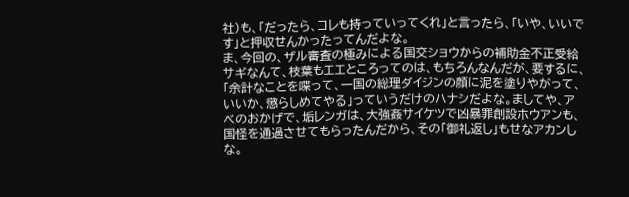社)も、「だったら、コレも持っていってくれ」と言ったら、「いや、いいです」と押収せんかったってんだよな。
ま、今回の、ザル審査の極みによる国交ショウからの補助金不正受給サギなんて、枝葉もエエところってのは、もちろんなんだが、要するに、「余計なことを喋って、一国の総理ダイジンの顔に泥を塗りやがって、いいか、懲らしめてやる」っていうだけのハナシだよな。ましてや、アベのおかげで、垢レンガは、大強姦サイケツで凶暴罪創設ホウアンも、国怪を通過させてもらったんだから、その「御礼返し」もせなアカンしな。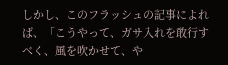しかし、このフラッシュの記事によれば、「こうやって、ガサ入れを敢行すべく、風を吹かせて、や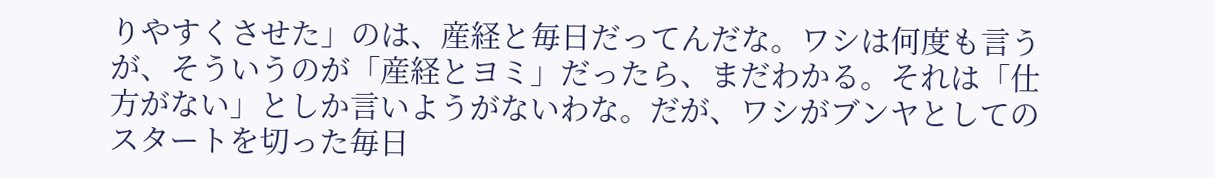りやすくさせた」のは、産経と毎日だってんだな。ワシは何度も言うが、そういうのが「産経とヨミ」だったら、まだわかる。それは「仕方がない」としか言いようがないわな。だが、ワシがブンヤとしてのスタートを切った毎日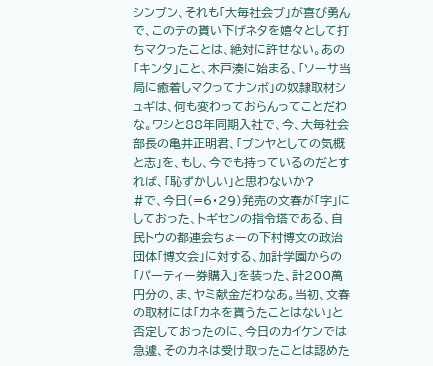シンブン、それも「大毎社会ブ」が喜び勇んで、このテの貰い下げネタを嬉々として打ちマクったことは、絶対に許せない。あの「キンタ」こと、木戸湊に始まる、「ソーサ当局に癒着しマクってナンボ」の奴隷取材シュギは、何も変わっておらんってことだわな。ワシと88年同期入社で、今、大毎社会部長の亀井正明君、「ブンヤとしての気概と志」を、もし、今でも持っているのだとすれば、「恥ずかしい」と思わないか?
#で、今日(=6・29)発売の文春が「字」にしておった、トギセンの指令塔である、自民トウの都連会ちょーの下村博文の政治団体「博文会」に対する、加計学園からの「パーティー券購入」を装った、計200萬円分の、ま、ヤミ献金だわなあ。当初、文春の取材には「カネを貰うたことはない」と否定しておったのに、今日のカイケンでは急遽、そのカネは受け取ったことは認めた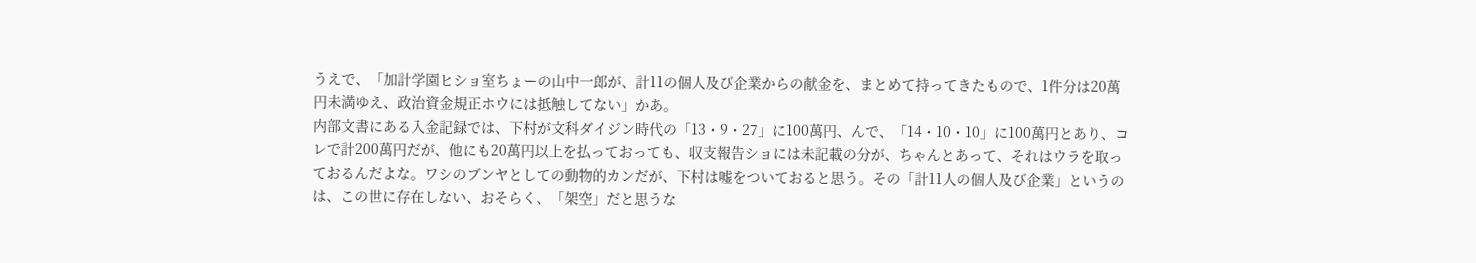うえで、「加計学園ヒショ室ちょーの山中一郎が、計11の個人及び企業からの献金を、まとめて持ってきたもので、1件分は20萬円未満ゆえ、政治資金規正ホウには抵触してない」かあ。
内部文書にある入金記録では、下村が文科ダイジン時代の「13・9・27」に100萬円、んで、「14・10・10」に100萬円とあり、コレで計200萬円だが、他にも20萬円以上を払っておっても、収支報告ショには未記載の分が、ちゃんとあって、それはウラを取っておるんだよな。ワシのブンヤとしての動物的カンだが、下村は嘘をついておると思う。その「計11人の個人及び企業」というのは、この世に存在しない、おそらく、「架空」だと思うな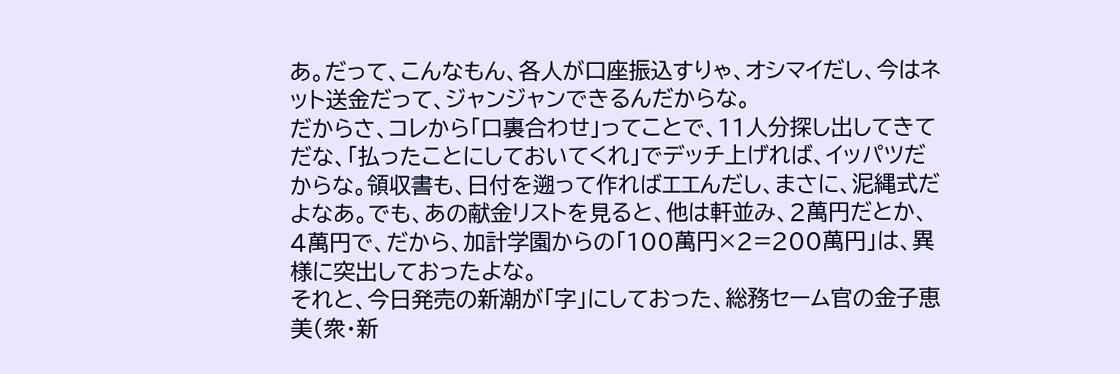あ。だって、こんなもん、各人が口座振込すりゃ、オシマイだし、今はネット送金だって、ジャンジャンできるんだからな。
だからさ、コレから「口裏合わせ」ってことで、11人分探し出してきてだな、「払ったことにしておいてくれ」でデッチ上げれば、イッパツだからな。領収書も、日付を遡って作ればエエんだし、まさに、泥縄式だよなあ。でも、あの献金リストを見ると、他は軒並み、2萬円だとか、4萬円で、だから、加計学園からの「100萬円×2=200萬円」は、異様に突出しておったよな。
それと、今日発売の新潮が「字」にしておった、総務セーム官の金子恵美(衆・新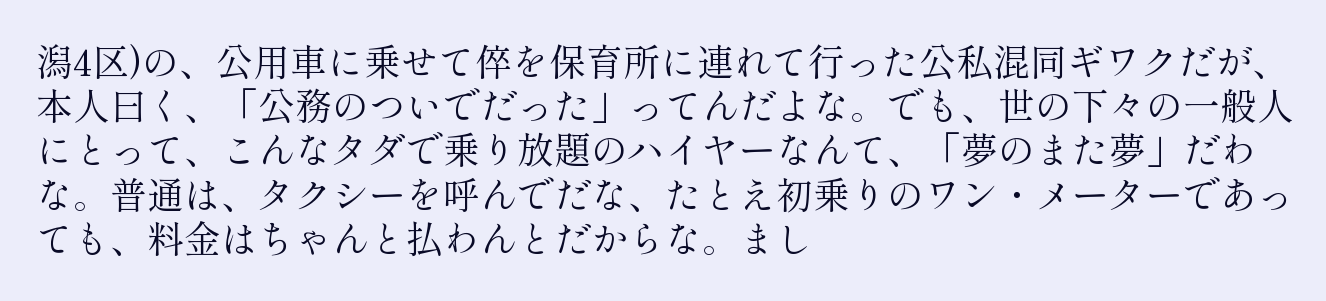潟4区)の、公用車に乗せて倅を保育所に連れて行った公私混同ギワクだが、本人曰く、「公務のついでだった」ってんだよな。でも、世の下々の一般人にとって、こんなタダで乗り放題のハイヤーなんて、「夢のまた夢」だわな。普通は、タクシーを呼んでだな、たとえ初乗りのワン・メーターであっても、料金はちゃんと払わんとだからな。まし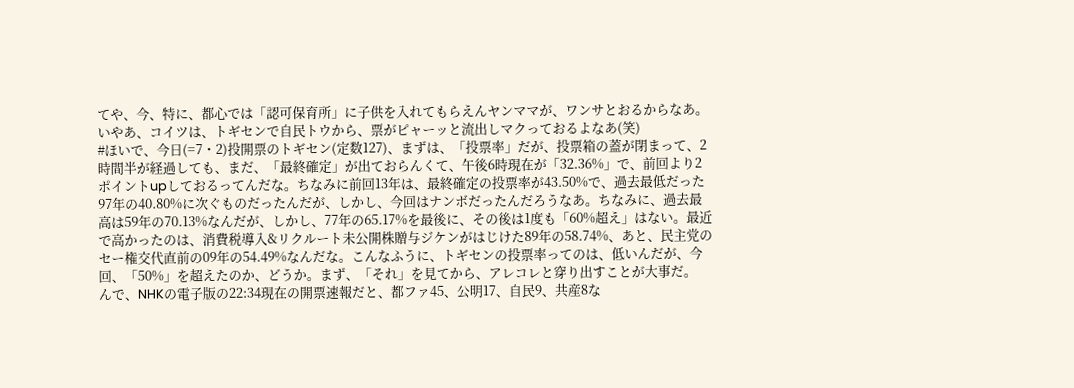てや、今、特に、都心では「認可保育所」に子供を入れてもらえんヤンママが、ワンサとおるからなあ。いやあ、コイツは、トギセンで自民トウから、票がピャーッと流出しマクっておるよなあ(笑)
#ほいで、今日(=7・2)投開票のトギセン(定数127)、まずは、「投票率」だが、投票箱の蓋が閉まって、2時間半が経過しても、まだ、「最終確定」が出ておらんくて、午後6時現在が「32.36%」で、前回より2ポイントupしておるってんだな。ちなみに前回13年は、最終確定の投票率が43.50%で、過去最低だった97年の40.80%に次ぐものだったんだが、しかし、今回はナンボだったんだろうなあ。ちなみに、過去最高は59年の70.13%なんだが、しかし、77年の65.17%を最後に、その後は1度も「60%超え」はない。最近で高かったのは、消費税導入&リクルート未公開株贈与ジケンがはじけた89年の58.74%、あと、民主党のセー権交代直前の09年の54.49%なんだな。こんなふうに、トギセンの投票率ってのは、低いんだが、今回、「50%」を超えたのか、どうか。まず、「それ」を見てから、アレコレと穿り出すことが大事だ。
んで、NHKの電子版の22:34現在の開票速報だと、都ファ45、公明17、自民9、共産8な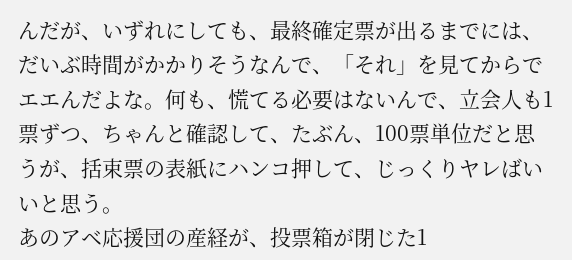んだが、いずれにしても、最終確定票が出るまでには、だいぶ時間がかかりそうなんで、「それ」を見てからでエエんだよな。何も、慌てる必要はないんで、立会人も1票ずつ、ちゃんと確認して、たぶん、100票単位だと思うが、括束票の表紙にハンコ押して、じっくりヤレばいいと思う。
あのアベ応援団の産経が、投票箱が閉じた1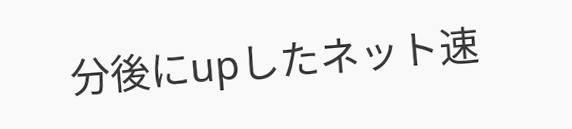分後にupしたネット速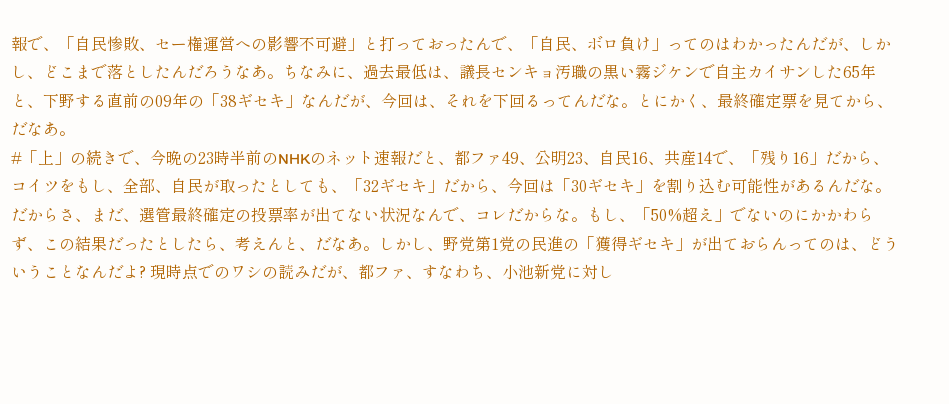報で、「自民惨敗、セー権運営への影響不可避」と打っておったんで、「自民、ボロ負け」ってのはわかったんだが、しかし、どこまで落としたんだろうなあ。ちなみに、過去最低は、議長センキョ汚職の黒い霧ジケンで自主カイサンした65年と、下野する直前の09年の「38ギセキ」なんだが、今回は、それを下回るってんだな。とにかく、最終確定票を見てから、だなあ。
#「上」の続きで、今晩の23時半前のNHKのネット速報だと、都ファ49、公明23、自民16、共産14で、「残り16」だから、コイツをもし、全部、自民が取ったとしても、「32ギセキ」だから、今回は「30ギセキ」を割り込む可能性があるんだな。
だからさ、まだ、選管最終確定の投票率が出てない状況なんで、コレだからな。もし、「50%超え」でないのにかかわらず、この結果だったとしたら、考えんと、だなあ。しかし、野党第1党の民進の「獲得ギセキ」が出ておらんってのは、どういうことなんだよ? 現時点でのワシの読みだが、都ファ、すなわち、小池新党に対し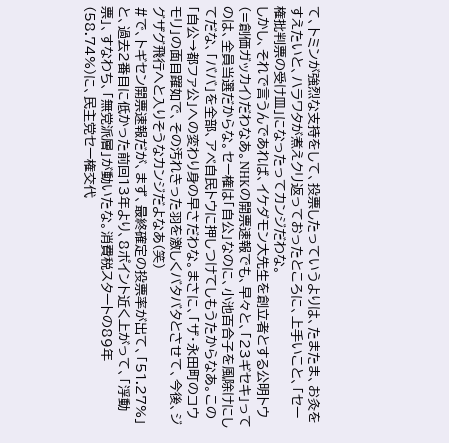て、トミンが強烈な支持をして、投票したっていうよりは、たまたま、お灸をすえたいと、ハラワタが煮えクリ返っておったところに、上手いこと、「セー権批判票の受け皿」になったってカンジだわな。
しかし、それで言うんであれば、イケダモン大先生を創立者とする公明トウ(=創価ガッカイ)だわなあ。NHKの開票速報でも、早々と、「23ギセキ」ってのは、全員当選だからな。セー権は「自公」なのに、小池百合子を風除けにしてだな、「ババ」を全部、アベ自民トウに押しつけてしもうたからなあ。この「自公→都ファ公」への変わり身の早さだわな。まさに、「ザ・永田町のコウモリ」の面目躍如で、その汚れきった羽を激しくバタバタとさせて、今後、ジグザグ飛行へと入りそうなカンジだよなあ(笑)
#で、トギセン開票速報だが、まず、最終確定の投票率が出て、「51.27%」と、過去2番目に低かった前回13年より、8ポイント近く上がって、「浮動票」、すなわち、「無党派層」が動いたな。消費税スタートの89年(58.74%)に、民主党セー権交代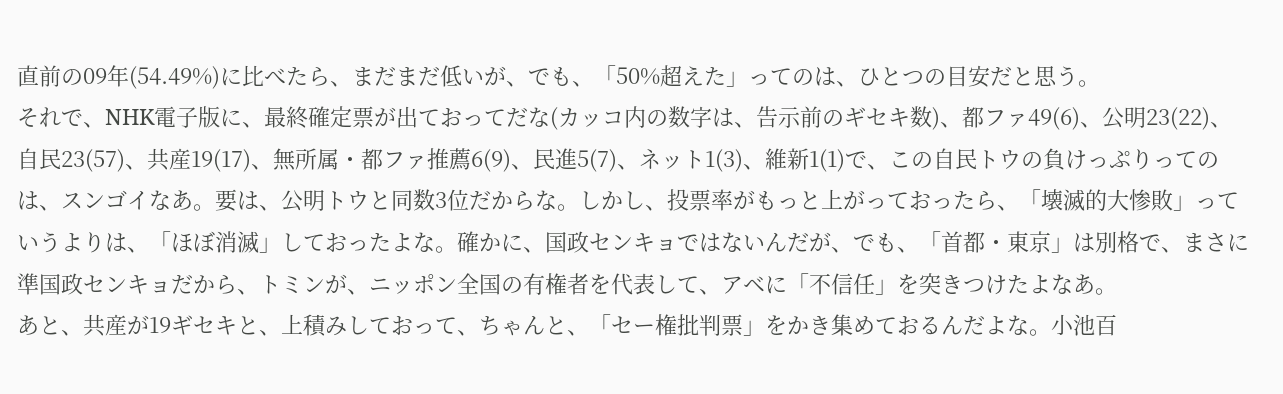直前の09年(54.49%)に比べたら、まだまだ低いが、でも、「50%超えた」ってのは、ひとつの目安だと思う。
それで、NHK電子版に、最終確定票が出ておってだな(カッコ内の数字は、告示前のギセキ数)、都ファ49(6)、公明23(22)、自民23(57)、共産19(17)、無所属・都ファ推薦6(9)、民進5(7)、ネット1(3)、維新1(1)で、この自民トウの負けっぷりってのは、スンゴイなあ。要は、公明トウと同数3位だからな。しかし、投票率がもっと上がっておったら、「壊滅的大惨敗」っていうよりは、「ほぼ消滅」しておったよな。確かに、国政センキョではないんだが、でも、「首都・東京」は別格で、まさに準国政センキョだから、トミンが、ニッポン全国の有権者を代表して、アベに「不信任」を突きつけたよなあ。
あと、共産が19ギセキと、上積みしておって、ちゃんと、「セー権批判票」をかき集めておるんだよな。小池百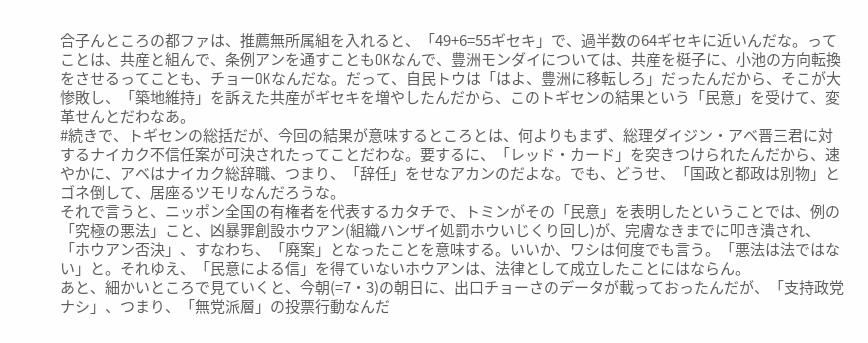合子んところの都ファは、推薦無所属組を入れると、「49+6=55ギセキ」で、過半数の64ギセキに近いんだな。ってことは、共産と組んで、条例アンを通すこともOKなんで、豊洲モンダイについては、共産を梃子に、小池の方向転換をさせるってことも、チョーOKなんだな。だって、自民トウは「はよ、豊洲に移転しろ」だったんだから、そこが大惨敗し、「築地維持」を訴えた共産がギセキを増やしたんだから、このトギセンの結果という「民意」を受けて、変革せんとだわなあ。
#続きで、トギセンの総括だが、今回の結果が意味するところとは、何よりもまず、総理ダイジン・アベ晋三君に対するナイカク不信任案が可決されたってことだわな。要するに、「レッド・カード」を突きつけられたんだから、速やかに、アベはナイカク総辞職、つまり、「辞任」をせなアカンのだよな。でも、どうせ、「国政と都政は別物」とゴネ倒して、居座るツモリなんだろうな。
それで言うと、ニッポン全国の有権者を代表するカタチで、トミンがその「民意」を表明したということでは、例の「究極の悪法」こと、凶暴罪創設ホウアン(組織ハンザイ処罰ホウいじくり回し)が、完膚なきまでに叩き潰され、「ホウアン否決」、すなわち、「廃案」となったことを意味する。いいか、ワシは何度でも言う。「悪法は法ではない」と。それゆえ、「民意による信」を得ていないホウアンは、法律として成立したことにはならん。
あと、細かいところで見ていくと、今朝(=7・3)の朝日に、出口チョーさのデータが載っておったんだが、「支持政党ナシ」、つまり、「無党派層」の投票行動なんだ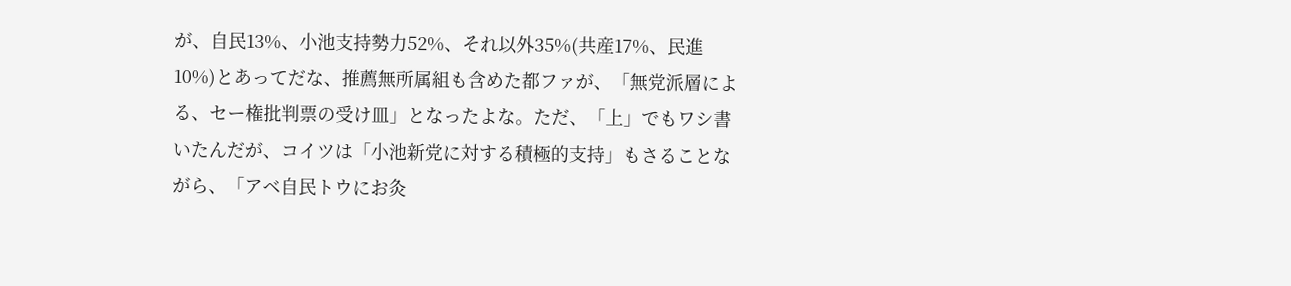が、自民13%、小池支持勢力52%、それ以外35%(共産17%、民進10%)とあってだな、推薦無所属組も含めた都ファが、「無党派層による、セー権批判票の受け皿」となったよな。ただ、「上」でもワシ書いたんだが、コイツは「小池新党に対する積極的支持」もさることながら、「アベ自民トウにお灸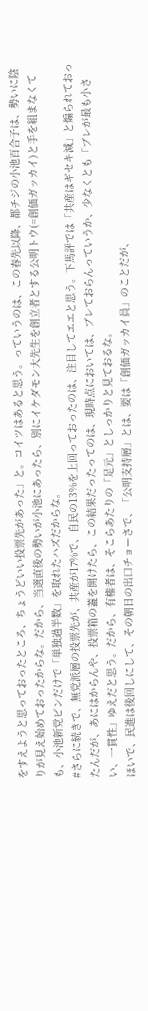をすえようと思っておったところ、ちょうどいい投票先があった」と。コイツはあると思う。っていうのは、この春先以降、都チジの小池百合子は、勢いに陰りが見え始めておったからな。だから、当選直後の勢いが小池にあったら、別にイケダモン大先生を創立者とする公明トウ(=創価ガッカイ)と手を組まなくても、小池新党ピンだけで「単独過半数」を取れたハズだからな。
#さらに続きで、無党派層の投票先が、共産が17%で、自民の13%を上回っておったのは、注目してエエと思う。下馬評では「共産はギセキ減」と煽られておったんだが、あにはからんや、投票箱の蓋を開けたら、この結果だったってのは、現時点においては、ブレておらんっていうか、少なくとも「ブレが最も小さい、一貫性」ゆえだと思う。だから、有権者は、そこらあたりの「足元」としっかりと見ておるな。
ほいで、民進は後回しにして、その朝日の出口チョーさで、「公明支持層」とは、要は「創価ガッカイ員」のことだが、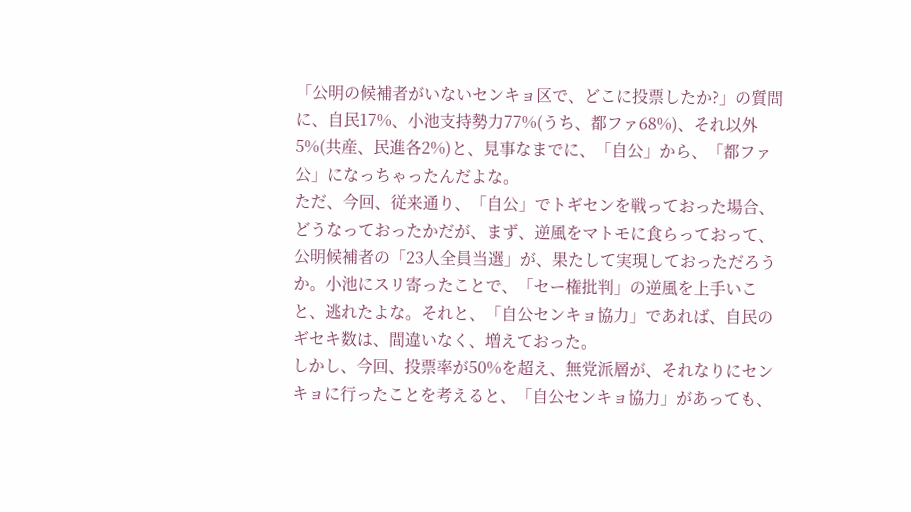「公明の候補者がいないセンキョ区で、どこに投票したか?」の質問に、自民17%、小池支持勢力77%(うち、都ファ68%)、それ以外5%(共産、民進各2%)と、見事なまでに、「自公」から、「都ファ公」になっちゃったんだよな。
ただ、今回、従来通り、「自公」でトギセンを戦っておった場合、どうなっておったかだが、まず、逆風をマトモに食らっておって、公明候補者の「23人全員当選」が、果たして実現しておっただろうか。小池にスリ寄ったことで、「セー権批判」の逆風を上手いこと、逃れたよな。それと、「自公センキョ協力」であれば、自民のギセキ数は、間違いなく、増えておった。
しかし、今回、投票率が50%を超え、無党派層が、それなりにセンキョに行ったことを考えると、「自公センキョ協力」があっても、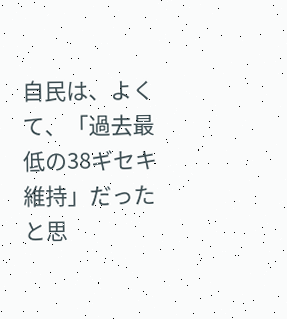自民は、よくて、「過去最低の38ギセキ維持」だったと思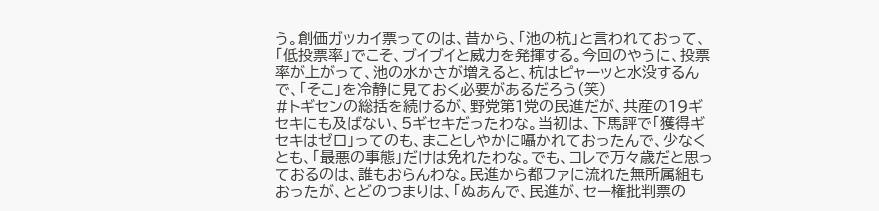う。創価ガッカイ票ってのは、昔から、「池の杭」と言われておって、「低投票率」でこそ、ブイブイと威力を発揮する。今回のやうに、投票率が上がって、池の水かさが増えると、杭はピャーッと水没するんで、「そこ」を冷静に見ておく必要があるだろう(笑)
#トギセンの総括を続けるが、野党第1党の民進だが、共産の19ギセキにも及ばない、5ギセキだったわな。当初は、下馬評で「獲得ギセキはゼロ」ってのも、まことしやかに囁かれておったんで、少なくとも、「最悪の事態」だけは免れたわな。でも、コレで万々歳だと思っておるのは、誰もおらんわな。民進から都ファに流れた無所属組もおったが、とどのつまりは、「ぬあんで、民進が、セー権批判票の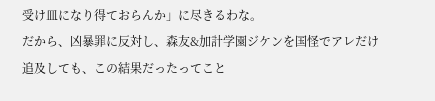受け皿になり得ておらんか」に尽きるわな。
だから、凶暴罪に反対し、森友&加計学園ジケンを国怪でアレだけ追及しても、この結果だったってこと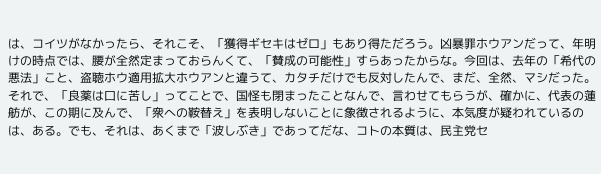は、コイツがなかったら、それこそ、「獲得ギセキはゼロ」もあり得ただろう。凶暴罪ホウアンだって、年明けの時点では、腰が全然定まっておらんくて、「賛成の可能性」すらあったからな。今回は、去年の「希代の悪法」こと、盗聴ホウ適用拡大ホウアンと違うて、カタチだけでも反対したんで、まだ、全然、マシだった。
それで、「良薬は口に苦し」ってことで、国怪も閉まったことなんで、言わせてもらうが、確かに、代表の蓮舫が、この期に及んで、「衆への鞍替え」を表明しないことに象徴されるように、本気度が疑われているのは、ある。でも、それは、あくまで「波しぶき」であってだな、コトの本質は、民主党セ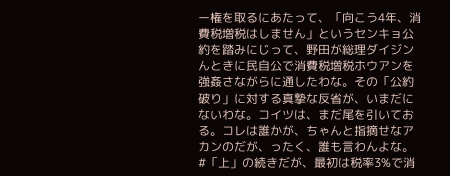ー権を取るにあたって、「向こう4年、消費税増税はしません」というセンキョ公約を踏みにじって、野田が総理ダイジンんときに民自公で消費税増税ホウアンを強姦さながらに通したわな。その「公約破り」に対する真摯な反省が、いまだにないわな。コイツは、まだ尾を引いておる。コレは誰かが、ちゃんと指摘せなアカンのだが、ったく、誰も言わんよな。
#「上」の続きだが、最初は税率3%で消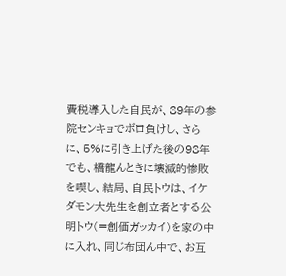費税導入した自民が、89年の参院センキョでボロ負けし、さらに、5%に引き上げた後の98年でも、橋龍んときに壊滅的惨敗を喫し、結局、自民トウは、イケダモン大先生を創立者とする公明トウ(=創価ガッカイ)を家の中に入れ、同じ布団ん中で、お互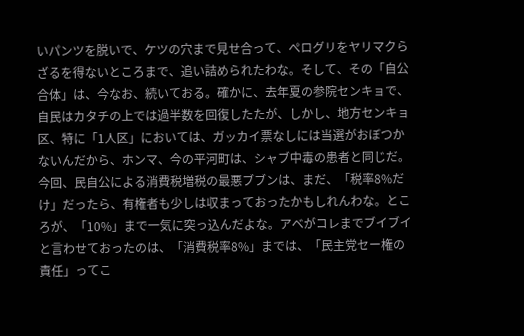いパンツを脱いで、ケツの穴まで見せ合って、ぺログリをヤリマクらざるを得ないところまで、追い詰められたわな。そして、その「自公合体」は、今なお、続いておる。確かに、去年夏の参院センキョで、自民はカタチの上では過半数を回復したたが、しかし、地方センキョ区、特に「1人区」においては、ガッカイ票なしには当選がおぼつかないんだから、ホンマ、今の平河町は、シャブ中毒の患者と同じだ。
今回、民自公による消費税増税の最悪ブブンは、まだ、「税率8%だけ」だったら、有権者も少しは収まっておったかもしれんわな。ところが、「10%」まで一気に突っ込んだよな。アベがコレまでブイブイと言わせておったのは、「消費税率8%」までは、「民主党セー権の責任」ってこ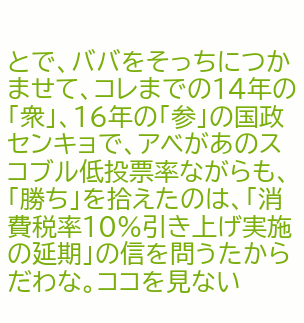とで、ババをそっちにつかませて、コレまでの14年の「衆」、16年の「参」の国政センキョで、アベがあのスコブル低投票率ながらも、「勝ち」を拾えたのは、「消費税率10%引き上げ実施の延期」の信を問うたからだわな。ココを見ない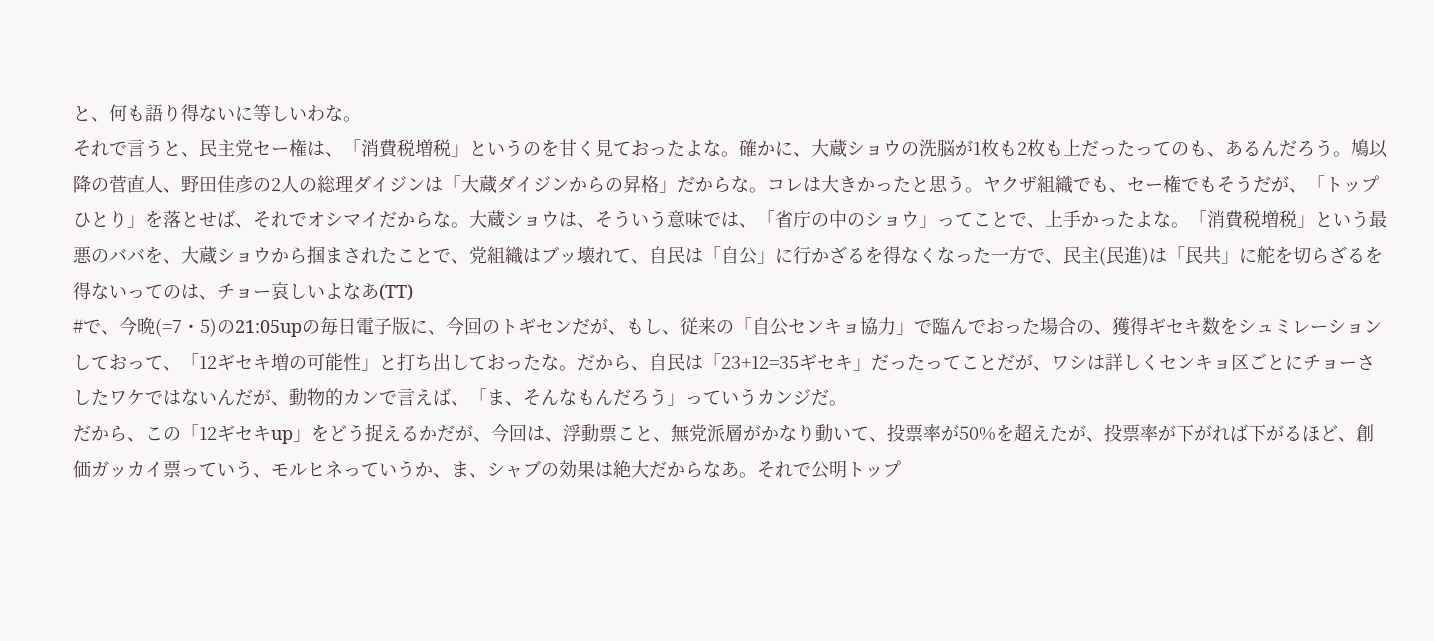と、何も語り得ないに等しいわな。
それで言うと、民主党セー権は、「消費税増税」というのを甘く見ておったよな。確かに、大蔵ショウの洗脳が1枚も2枚も上だったってのも、あるんだろう。鳩以降の菅直人、野田佳彦の2人の総理ダイジンは「大蔵ダイジンからの昇格」だからな。コレは大きかったと思う。ヤクザ組織でも、セー権でもそうだが、「トップひとり」を落とせば、それでオシマイだからな。大蔵ショウは、そういう意味では、「省庁の中のショウ」ってことで、上手かったよな。「消費税増税」という最悪のババを、大蔵ショウから掴まされたことで、党組織はブッ壊れて、自民は「自公」に行かざるを得なくなった一方で、民主(民進)は「民共」に舵を切らざるを得ないってのは、チョー哀しいよなあ(TT)
#で、今晩(=7・5)の21:05upの毎日電子版に、今回のトギセンだが、もし、従来の「自公センキョ協力」で臨んでおった場合の、獲得ギセキ数をシュミレーションしておって、「12ギセキ増の可能性」と打ち出しておったな。だから、自民は「23+12=35ギセキ」だったってことだが、ワシは詳しくセンキョ区ごとにチョーさしたワケではないんだが、動物的カンで言えば、「ま、そんなもんだろう」っていうカンジだ。
だから、この「12ギセキup」をどう捉えるかだが、今回は、浮動票こと、無党派層がかなり動いて、投票率が50%を超えたが、投票率が下がれば下がるほど、創価ガッカイ票っていう、モルヒネっていうか、ま、シャブの効果は絶大だからなあ。それで公明トップ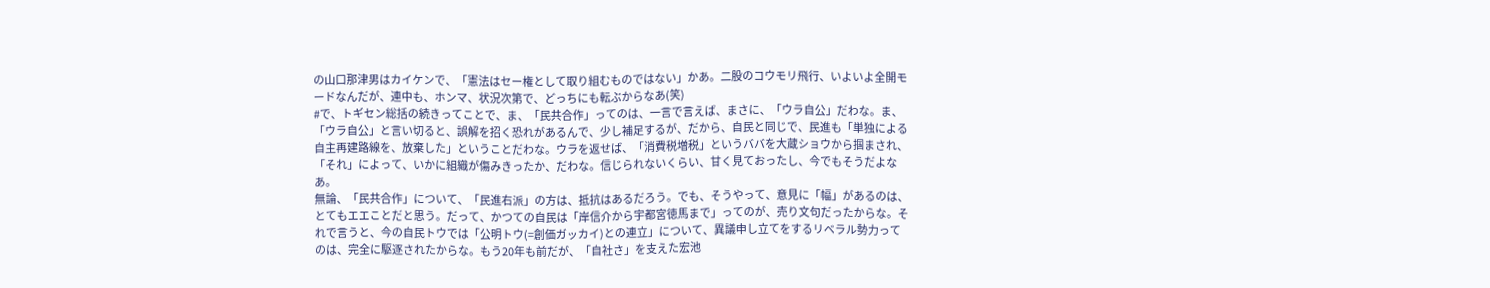の山口那津男はカイケンで、「憲法はセー権として取り組むものではない」かあ。二股のコウモリ飛行、いよいよ全開モードなんだが、連中も、ホンマ、状況次第で、どっちにも転ぶからなあ(笑)
#で、トギセン総括の続きってことで、ま、「民共合作」ってのは、一言で言えば、まさに、「ウラ自公」だわな。ま、「ウラ自公」と言い切ると、誤解を招く恐れがあるんで、少し補足するが、だから、自民と同じで、民進も「単独による自主再建路線を、放棄した」ということだわな。ウラを返せば、「消費税増税」というババを大蔵ショウから掴まされ、「それ」によって、いかに組織が傷みきったか、だわな。信じられないくらい、甘く見ておったし、今でもそうだよなあ。
無論、「民共合作」について、「民進右派」の方は、抵抗はあるだろう。でも、そうやって、意見に「幅」があるのは、とてもエエことだと思う。だって、かつての自民は「岸信介から宇都宮徳馬まで」ってのが、売り文句だったからな。それで言うと、今の自民トウでは「公明トウ(=創価ガッカイ)との連立」について、異議申し立てをするリベラル勢力ってのは、完全に駆逐されたからな。もう20年も前だが、「自社さ」を支えた宏池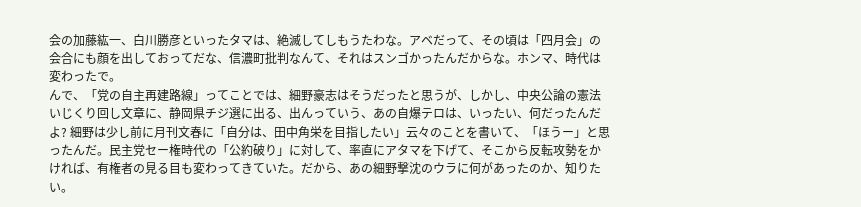会の加藤紘一、白川勝彦といったタマは、絶滅してしもうたわな。アベだって、その頃は「四月会」の会合にも顔を出しておってだな、信濃町批判なんて、それはスンゴかったんだからな。ホンマ、時代は変わったで。
んで、「党の自主再建路線」ってことでは、細野豪志はそうだったと思うが、しかし、中央公論の憲法いじくり回し文章に、静岡県チジ選に出る、出んっていう、あの自爆テロは、いったい、何だったんだよ? 細野は少し前に月刊文春に「自分は、田中角栄を目指したい」云々のことを書いて、「ほうー」と思ったんだ。民主党セー権時代の「公約破り」に対して、率直にアタマを下げて、そこから反転攻勢をかければ、有権者の見る目も変わってきていた。だから、あの細野撃沈のウラに何があったのか、知りたい。